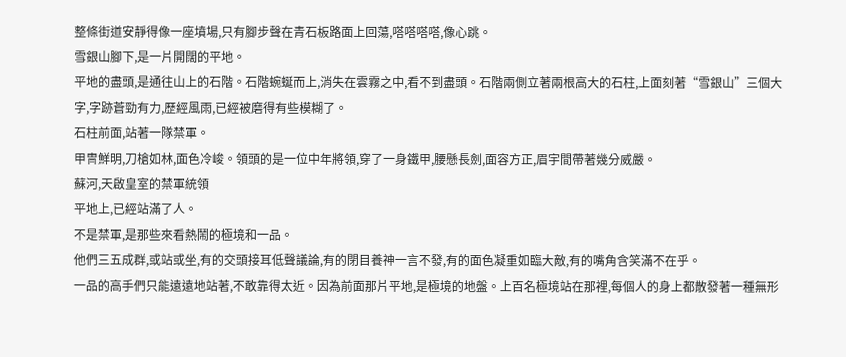整條街道安靜得像一座墳場,只有腳步聲在青石板路面上回蕩,嗒嗒嗒嗒,像心跳。
雪銀山腳下,是一片開闊的平地。
平地的盡頭,是通往山上的石階。石階蜿蜒而上,消失在雲霧之中,看不到盡頭。石階兩側立著兩根高大的石柱,上面刻著“雪銀山”三個大字,字跡蒼勁有力,歷經風雨,已經被磨得有些模糊了。
石柱前面,站著一隊禁軍。
甲冑鮮明,刀槍如林,面色冷峻。領頭的是一位中年將領,穿了一身鐵甲,腰懸長劍,面容方正,眉宇間帶著幾分威嚴。
蘇河,天啟皇室的禁軍統領
平地上,已經站滿了人。
不是禁軍,是那些來看熱鬧的極境和一品。
他們三五成群,或站或坐,有的交頭接耳低聲議論,有的閉目養神一言不發,有的面色凝重如臨大敵,有的嘴角含笑滿不在乎。
一品的高手們只能遠遠地站著,不敢靠得太近。因為前面那片平地,是極境的地盤。上百名極境站在那裡,每個人的身上都散發著一種無形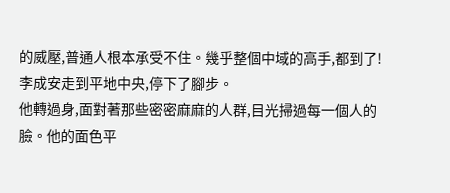的威壓,普通人根本承受不住。幾乎整個中域的高手,都到了!
李成安走到平地中央,停下了腳步。
他轉過身,面對著那些密密麻麻的人群,目光掃過每一個人的臉。他的面色平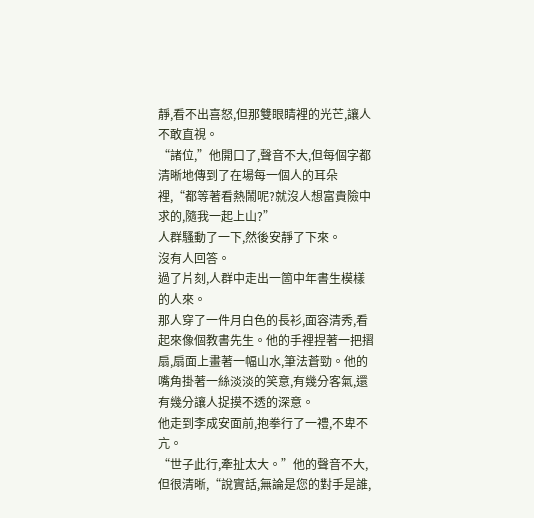靜,看不出喜怒,但那雙眼睛裡的光芒,讓人不敢直視。
“諸位,”他開口了,聲音不大,但每個字都清晰地傳到了在場每一個人的耳朵裡,“都等著看熱鬧呢?就沒人想富貴險中求的,隨我一起上山?”
人群騷動了一下,然後安靜了下來。
沒有人回答。
過了片刻,人群中走出一箇中年書生模樣的人來。
那人穿了一件月白色的長衫,面容清秀,看起來像個教書先生。他的手裡捏著一把摺扇,扇面上畫著一幅山水,筆法蒼勁。他的嘴角掛著一絲淡淡的笑意,有幾分客氣,還有幾分讓人捉摸不透的深意。
他走到李成安面前,抱拳行了一禮,不卑不亢。
“世子此行,牽扯太大。”他的聲音不大,但很清晰,“說實話,無論是您的對手是誰,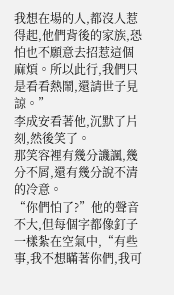我想在場的人,都沒人惹得起,他們背後的家族,恐怕也不願意去招惹這個麻煩。所以此行,我們只是看看熱鬧,還請世子見諒。”
李成安看著他,沉默了片刻,然後笑了。
那笑容裡有幾分譏諷,幾分不屑,還有幾分說不清的冷意。
“你們怕了?”他的聲音不大,但每個字都像釘子一樣紮在空氣中,“有些事,我不想瞞著你們,我可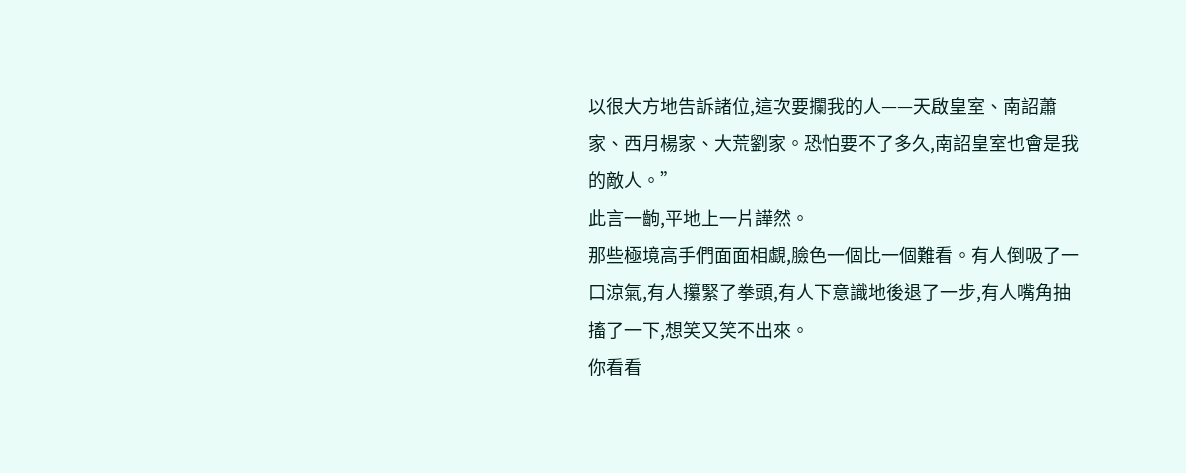以很大方地告訴諸位,這次要攔我的人——天啟皇室、南詔蕭家、西月楊家、大荒劉家。恐怕要不了多久,南詔皇室也會是我的敵人。”
此言一齣,平地上一片譁然。
那些極境高手們面面相覷,臉色一個比一個難看。有人倒吸了一口涼氣,有人攥緊了拳頭,有人下意識地後退了一步,有人嘴角抽搐了一下,想笑又笑不出來。
你看看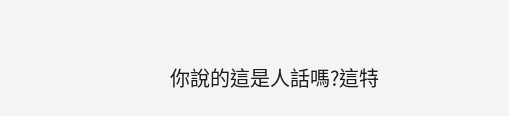你說的這是人話嗎?這特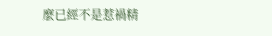麼已經不是惹禍精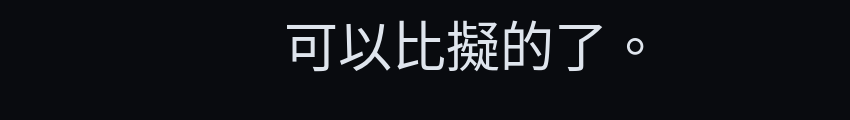可以比擬的了。